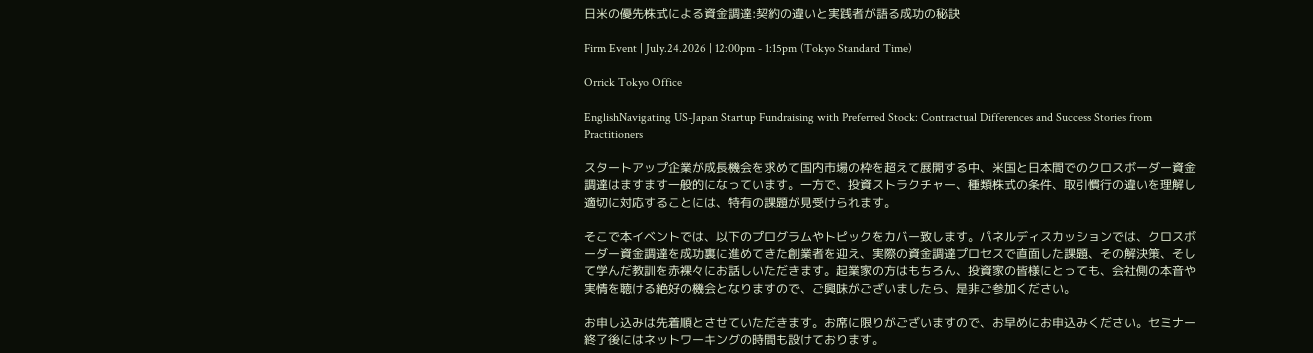日米の優先株式による資金調達:契約の違いと実践者が語る成功の秘訣

Firm Event | July.24.2026 | 12:00pm - 1:15pm (Tokyo Standard Time)

Orrick Tokyo Office

EnglishNavigating US-Japan Startup Fundraising with Preferred Stock: Contractual Differences and Success Stories from Practitioners

スタートアップ企業が成長機会を求めて国内市場の枠を超えて展開する中、米国と日本間でのクロスボーダー資金調達はますます一般的になっています。一方で、投資ストラクチャー、種類株式の条件、取引慣行の違いを理解し適切に対応することには、特有の課題が見受けられます。

そこで本イベントでは、以下のプログラムやトピックをカバー致します。パネルディスカッションでは、クロスボーダー資金調達を成功裏に進めてきた創業者を迎え、実際の資金調達プロセスで直面した課題、その解決策、そして学んだ教訓を赤裸々にお話しいただきます。起業家の方はもちろん、投資家の皆様にとっても、会社側の本音や実情を聴ける絶好の機会となりますので、ご興味がございましたら、是非ご参加ください。

お申し込みは先着順とさせていただきます。お席に限りがございますので、お早めにお申込みください。セミナー終了後にはネットワーキングの時間も設けております。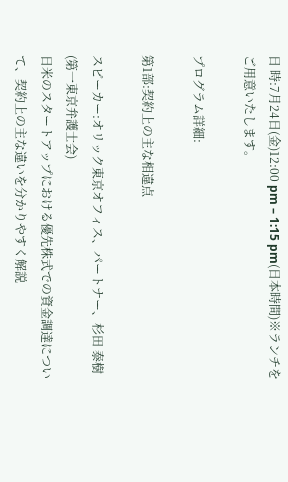日 時:7月24日(金)12:00 pm – 1:15 pm(日本時間)※ランチをご用意いたします。

プログラム詳細:

第1部:契約上の主な相違点

スピーカー:オリック東京オフィス、パートナー、杉田 泰樹(第一東京弁護士会)
日米のスタートアップにおける優先株式での資金調達について、契約上の主な違いを分かりやすく解説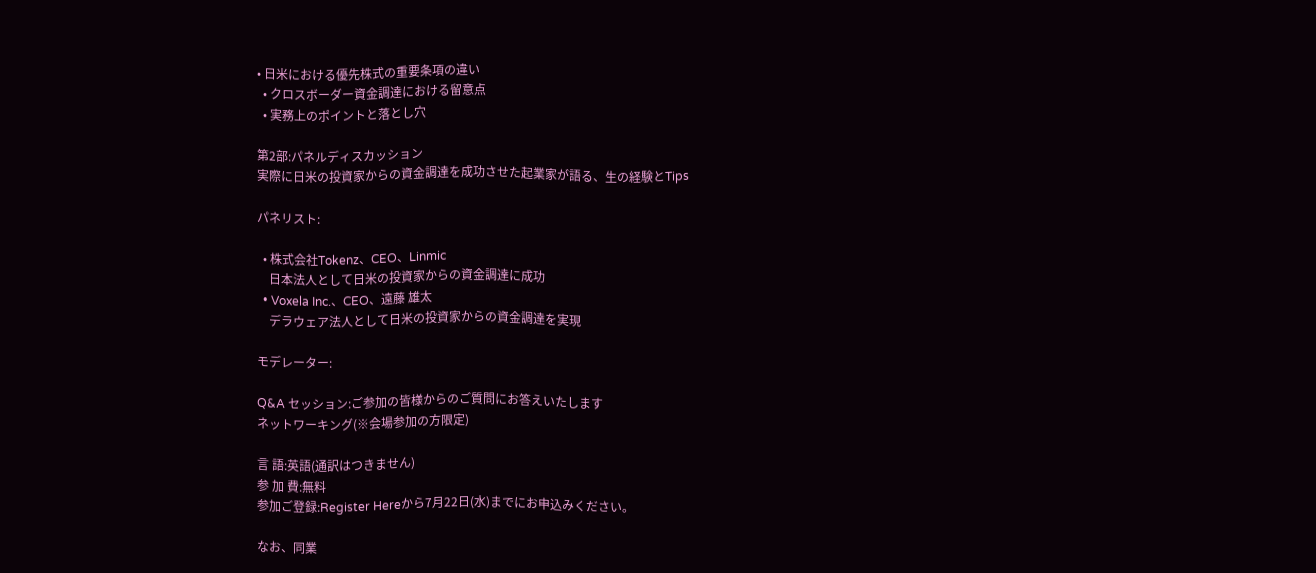• 日米における優先株式の重要条項の違い
  • クロスボーダー資金調達における留意点
  • 実務上のポイントと落とし穴

第2部:パネルディスカッション
実際に日米の投資家からの資金調達を成功させた起業家が語る、生の経験とTips

パネリスト:

  • 株式会社Tokenz、CEO、Linmic
    日本法人として日米の投資家からの資金調達に成功
  • Voxela Inc.、CEO、遠藤 雄太
    デラウェア法人として日米の投資家からの資金調達を実現

モデレーター:

Q&A セッション:ご参加の皆様からのご質問にお答えいたします
ネットワーキング(※会場参加の方限定)

言 語:英語(通訳はつきません)
参 加 費:無料
参加ご登録:Register Hereから7月22日(水)までにお申込みください。

なお、同業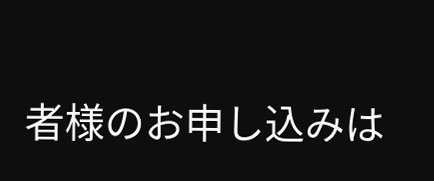者様のお申し込みは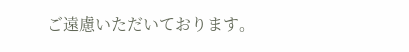ご遠慮いただいております。